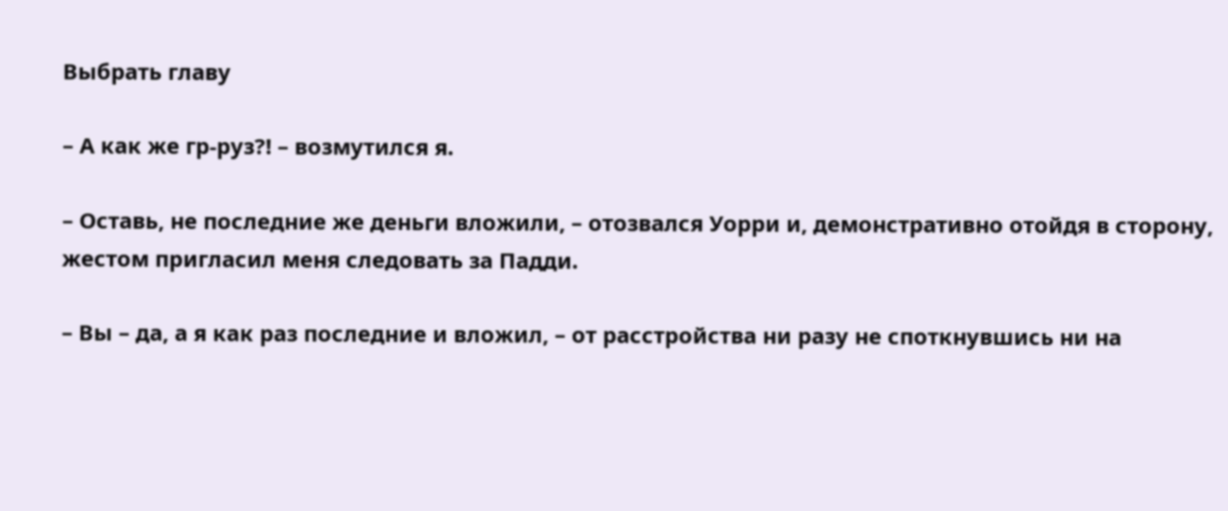Выбрать главу

– А как же гр-руз?! – возмутился я.

– Оставь, не последние же деньги вложили, – отозвался Уорри и, демонстративно отойдя в сторону, жестом пригласил меня следовать за Падди.

– Вы – да, а я как раз последние и вложил, – от расстройства ни разу не споткнувшись ни на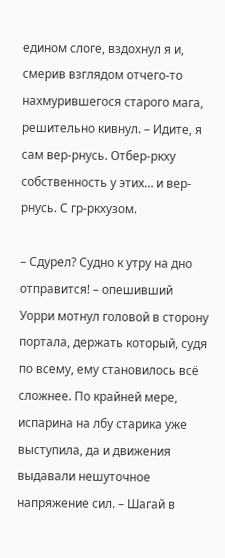едином слоге, вздохнул я и, смерив взглядом отчего-то нахмурившегося старого мага, решительно кивнул. – Идите, я сам вер-рнусь. Отбер-ркху собственность у этих… и вер-рнусь. С гр-ркхузом.

– Сдурел? Судно к утру на дно отправится! – опешивший Уорри мотнул головой в сторону портала, держать который, судя по всему, ему становилось всё сложнее. По крайней мере, испарина на лбу старика уже выступила, да и движения выдавали нешуточное напряжение сил. – Шагай в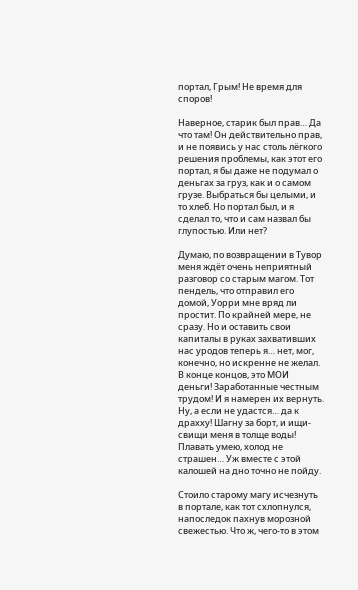портал, Грым! Не время для споров!

Наверное, старик был прав… Да что там! Он действительно прав, и не появись у нас столь лёгкого решения проблемы, как этот его портал, я бы даже не подумал о деньгах за груз, как и о самом грузе. Выбраться бы целыми, и то хлеб. Но портал был, и я сделал то, что и сам назвал бы глупостью. Или нет?

Думаю, по возвращении в Тувор меня ждёт очень неприятный разговор со старым магом. Тот пендель, что отправил его домой, Уорри мне вряд ли простит. По крайней мере, не сразу. Но и оставить свои капиталы в руках захвативших нас уродов теперь я… нет, мог, конечно, но искренне не желал. В конце концов, это МОИ деньги! Заработанные честным трудом! И я намерен их вернуть. Ну, а если не удастся… да к драхху! Шагну за борт, и ищи-свищи меня в толще воды! Плавать умею, холод не страшен… Уж вместе с этой калошей на дно точно не пойду.

Стоило старому магу исчезнуть в портале, как тот схлопнулся, напоследок пахнув морозной свежестью. Что ж, чего-то в этом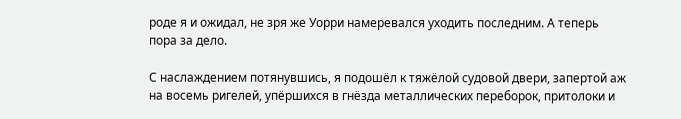роде я и ожидал, не зря же Уорри намеревался уходить последним. А теперь пора за дело.

С наслаждением потянувшись, я подошёл к тяжёлой судовой двери, запертой аж на восемь ригелей, упёршихся в гнёзда металлических переборок, притолоки и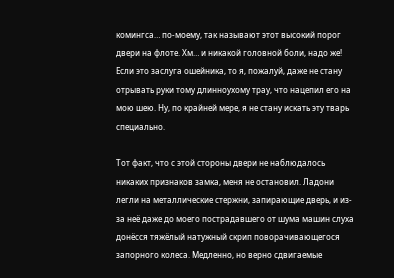комингса… по-моему, так называют этот высокий порог двери на флоте. Хм… и никакой головной боли, надо же! Если это заслуга ошейника, то я, пожалуй, даже не стану отрывать руки тому длинноухому трау, что нацепил его на мою шею. Ну, по крайней мере, я не стану искать эту тварь специально.

Тот факт, что с этой стороны двери не наблюдалось никаких признаков замка, меня не остановил. Ладони легли на металлические стержни, запирающие дверь, и из-за неё даже до моего пострадавшего от шума машин слуха донёсся тяжёлый натужный скрип поворачивающегося запорного колеса. Медленно, но верно сдвигаемые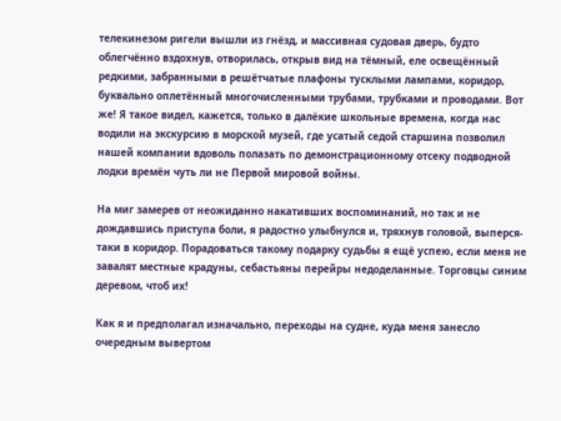телекинезом ригели вышли из гнёзд, и массивная судовая дверь, будто облегчённо вздохнув, отворилась, открыв вид на тёмный, еле освещённый редкими, забранными в решётчатые плафоны тусклыми лампами, коридор, буквально оплетённый многочисленными трубами, трубками и проводами. Вот же! Я такое видел, кажется, только в далёкие школьные времена, когда нас водили на экскурсию в морской музей, где усатый седой старшина позволил нашей компании вдоволь полазать по демонстрационному отсеку подводной лодки времён чуть ли не Первой мировой войны.

На миг замерев от неожиданно накативших воспоминаний, но так и не дождавшись приступа боли, я радостно улыбнулся и, тряхнув головой, выперся-таки в коридор. Порадоваться такому подарку судьбы я ещё успею, если меня не завалят местные крадуны, себастьяны перейры недоделанные. Торговцы синим деревом, чтоб их!

Как я и предполагал изначально, переходы на судне, куда меня занесло очередным вывертом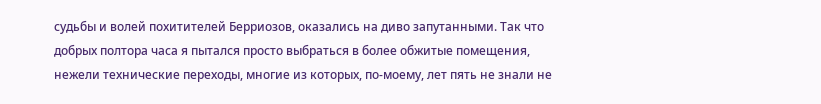судьбы и волей похитителей Берриозов, оказались на диво запутанными. Так что добрых полтора часа я пытался просто выбраться в более обжитые помещения, нежели технические переходы, многие из которых, по-моему, лет пять не знали не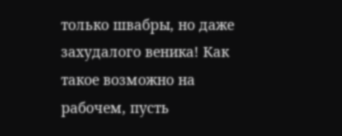только швабры, но даже захудалого веника! Как такое возможно на рабочем, пусть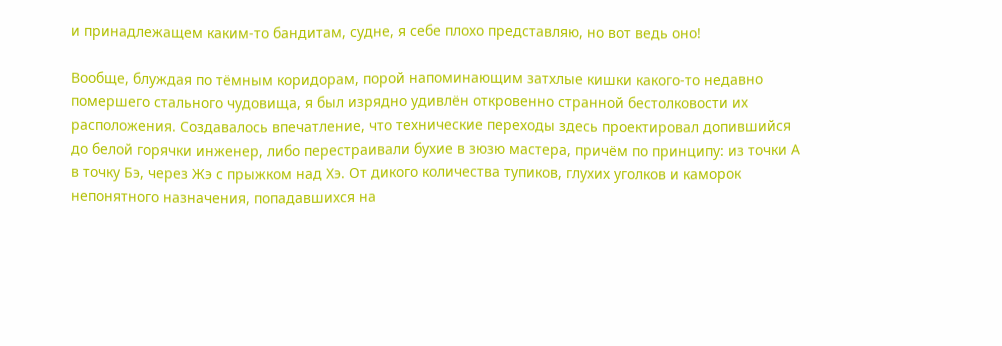и принадлежащем каким-то бандитам, судне, я себе плохо представляю, но вот ведь оно!

Вообще, блуждая по тёмным коридорам, порой напоминающим затхлые кишки какого-то недавно помершего стального чудовища, я был изрядно удивлён откровенно странной бестолковости их расположения. Создавалось впечатление, что технические переходы здесь проектировал допившийся до белой горячки инженер, либо перестраивали бухие в зюзю мастера, причём по принципу: из точки А в точку Бэ, через Жэ с прыжком над Хэ. От дикого количества тупиков, глухих уголков и каморок непонятного назначения, попадавшихся на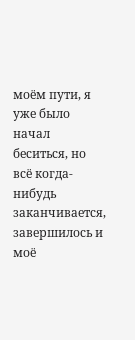моём пути, я уже было начал беситься, но всё когда-нибудь заканчивается, завершилось и моё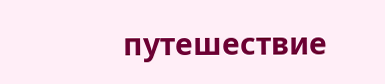путешествие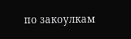по закоулкам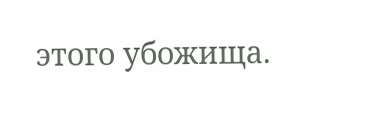этого убожища.